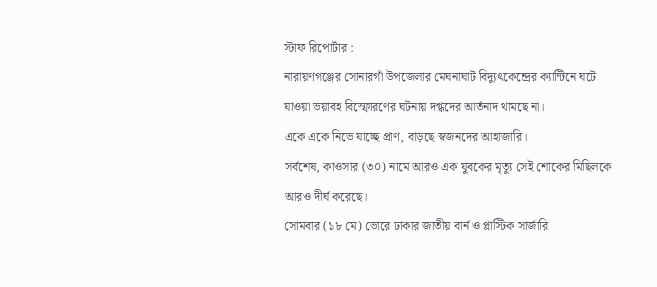স্টাফ রিপোর্টার :
নারায়ণগঞ্জের সোনারগাঁ উপজেলার মেঘনাঘাট বিদ্যুৎকেন্দ্রের ক্যান্টিনে ঘটে যাওয়া ভয়াবহ বিস্ফোরণের ঘটনায় দগ্ধদের আর্তনাদ থামছে না।
একে একে নিভে যাচ্ছে প্রাণ, বাড়ছে স্বজনদের আহাজারি।
সর্বশেষ, কাওসার (৩০) নামে আরও এক যুবকের মৃত্যু সেই শোকের মিছিলকে আরও দীর্ঘ করেছে।
সোমবার (১৮ মে) ভোরে ঢাকার জাতীয় বার্ন ও প্লাস্টিক সার্জারি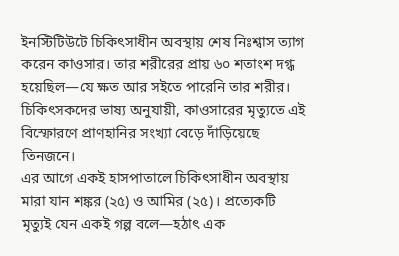ইনস্টিটিউটে চিকিৎসাধীন অবস্থায় শেষ নিঃশ্বাস ত্যাগ করেন কাওসার। তার শরীরের প্রায় ৬০ শতাংশ দগ্ধ হয়েছিল—যে ক্ষত আর সইতে পারেনি তার শরীর।
চিকিৎসকদের ভাষ্য অনুযায়ী, কাওসারের মৃত্যুতে এই বিস্ফোরণে প্রাণহানির সংখ্যা বেড়ে দাঁড়িয়েছে তিনজনে।
এর আগে একই হাসপাতালে চিকিৎসাধীন অবস্থায় মারা যান শঙ্কর (২৫) ও আমির (২৫)। প্রত্যেকটি মৃত্যুই যেন একই গল্প বলে—হঠাৎ এক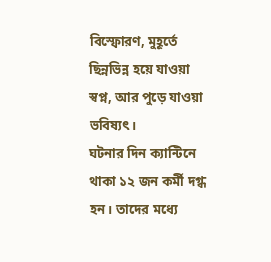বিস্ফোরণ, মুহূর্তে ছিন্নভিন্ন হয়ে যাওয়া স্বপ্ন, আর পুড়ে যাওয়া ভবিষ্যৎ।
ঘটনার দিন ক্যান্টিনে থাকা ১২ জন কর্মী দগ্ধ হন। তাদের মধ্যে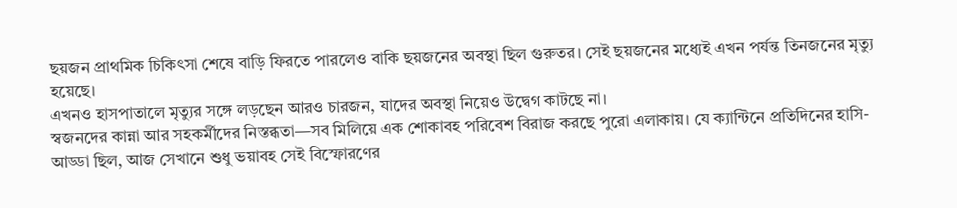ছয়জন প্রাথমিক চিকিৎসা শেষে বাড়ি ফিরতে পারলেও বাকি ছয়জনের অবস্থা ছিল গুরুতর। সেই ছয়জনের মধ্যেই এখন পর্যন্ত তিনজনের মৃত্যু হয়েছে।
এখনও হাসপাতালে মৃত্যুর সঙ্গে লড়ছেন আরও চারজন, যাদের অবস্থা নিয়েও উদ্বেগ কাটছে না।
স্বজনদের কান্না আর সহকর্মীদের নিস্তব্ধতা—সব মিলিয়ে এক শোকাবহ পরিবেশ বিরাজ করছে পুরো এলাকায়। যে ক্যান্টিনে প্রতিদিনের হাসি-আড্ডা ছিল, আজ সেখানে শুধু ভয়াবহ সেই বিস্ফোরণের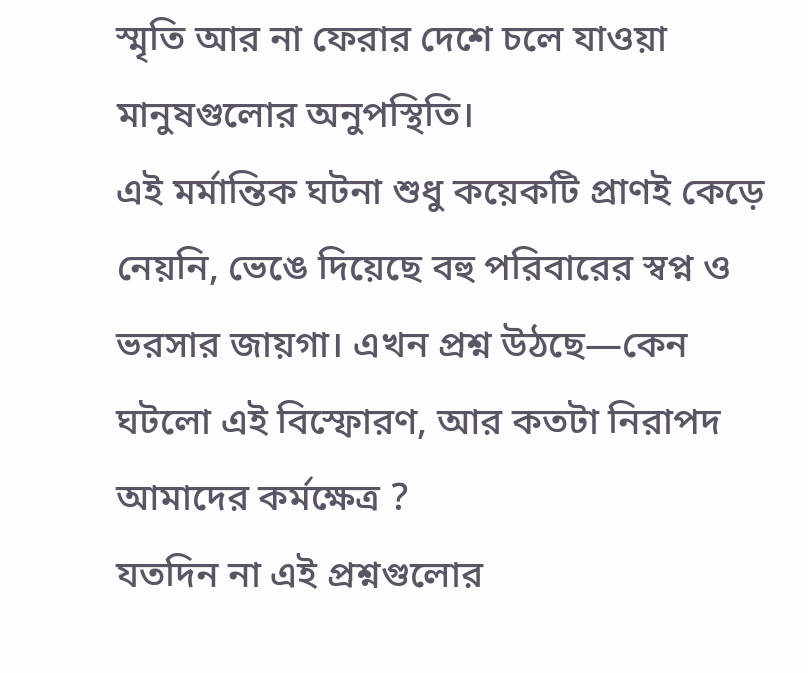স্মৃতি আর না ফেরার দেশে চলে যাওয়া মানুষগুলোর অনুপস্থিতি।
এই মর্মান্তিক ঘটনা শুধু কয়েকটি প্রাণই কেড়ে নেয়নি, ভেঙে দিয়েছে বহু পরিবারের স্বপ্ন ও ভরসার জায়গা। এখন প্রশ্ন উঠছে—কেন ঘটলো এই বিস্ফোরণ, আর কতটা নিরাপদ আমাদের কর্মক্ষেত্র ?
যতদিন না এই প্রশ্নগুলোর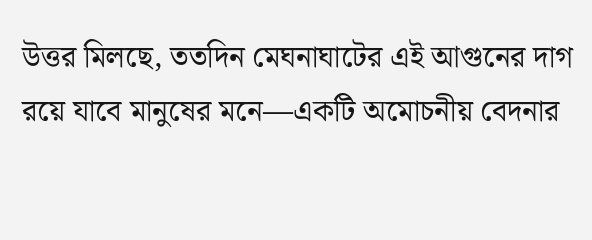উত্তর মিলছে, ততদিন মেঘনাঘাটের এই আগুনের দাগ রয়ে যাবে মানুষের মনে—একটি অমোচনীয় বেদনার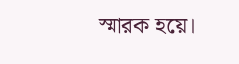স্মারক হয়ে।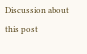Discussion about this post